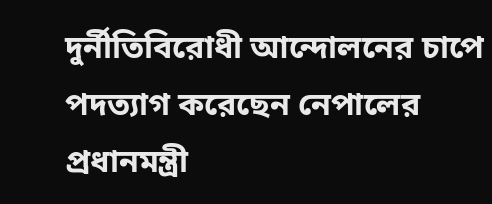দুর্নীতিবিরোধী আন্দোলনের চাপে পদত্যাগ করেছেন নেপালের প্রধানমন্ত্রী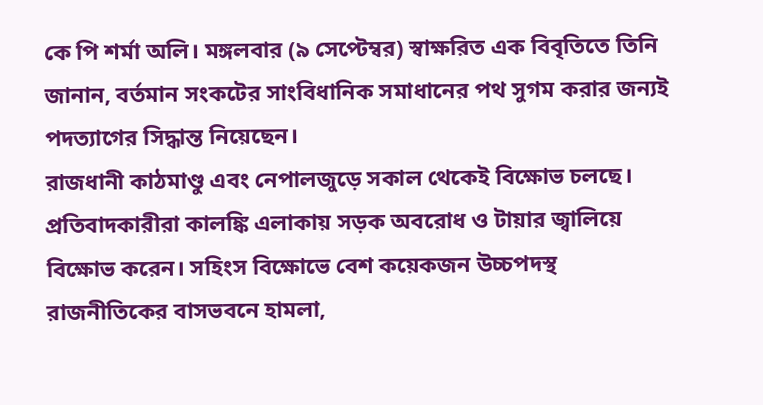কে পি শর্মা অলি। মঙ্গলবার (৯ সেপ্টেম্বর) স্বাক্ষরিত এক বিবৃতিতে তিনি জানান, বর্তমান সংকটের সাংবিধানিক সমাধানের পথ সুগম করার জন্যই পদত্যাগের সিদ্ধান্ত নিয়েছেন।
রাজধানী কাঠমাণ্ডু এবং নেপালজুড়ে সকাল থেকেই বিক্ষোভ চলছে। প্রতিবাদকারীরা কালঙ্কি এলাকায় সড়ক অবরোধ ও টায়ার জ্বালিয়ে বিক্ষোভ করেন। সহিংস বিক্ষোভে বেশ কয়েকজন উচ্চপদস্থ রাজনীতিকের বাসভবনে হামলা,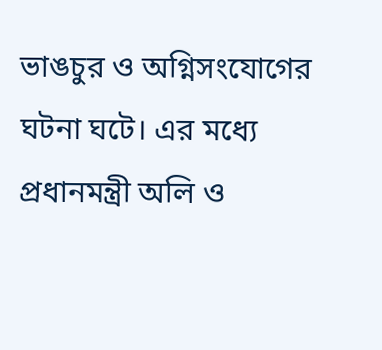ভাঙচুর ও অগ্নিসংযোগের ঘটনা ঘটে। এর মধ্যে প্রধানমন্ত্রী অলি ও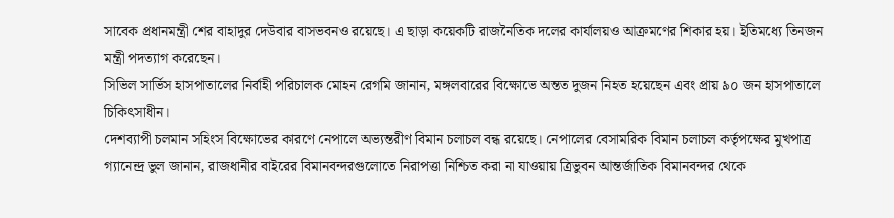সাবেক প্রধানমন্ত্রী শের বাহাদুর দেউবার বাসভবনও রয়েছে। এ ছাড়া কয়েকটি রাজনৈতিক দলের কার্যালয়ও আক্রমণের শিকার হয়। ইতিমধ্যে তিনজন মন্ত্রী পদত্যাগ করেছেন।
সিভিল সার্ভিস হাসপাতালের নির্বাহী পরিচালক মোহন রেগমি জানান, মঙ্গলবারের বিক্ষোভে অন্তত দুজন নিহত হয়েছেন এবং প্রায় ৯০ জন হাসপাতালে চিকিৎসাধীন।
দেশব্যাপী চলমান সহিংস বিক্ষোভের কারণে নেপালে অভ্যন্তরীণ বিমান চলাচল বন্ধ রয়েছে। নেপালের বেসামরিক বিমান চলাচল কর্তৃপক্ষের মুখপাত্র গ্যানেন্দ্র ভুল জানান, রাজধানীর বাইরের বিমানবন্দরগুলোতে নিরাপত্তা নিশ্চিত করা না যাওয়ায় ত্রিভুবন আন্তর্জাতিক বিমানবন্দর থেকে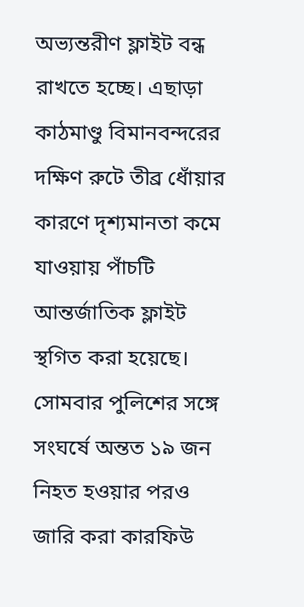অভ্যন্তরীণ ফ্লাইট বন্ধ রাখতে হচ্ছে। এছাড়া কাঠমাণ্ডু বিমানবন্দরের দক্ষিণ রুটে তীব্র ধোঁয়ার কারণে দৃশ্যমানতা কমে যাওয়ায় পাঁচটি আন্তর্জাতিক ফ্লাইট স্থগিত করা হয়েছে।
সোমবার পুলিশের সঙ্গে সংঘর্ষে অন্তত ১৯ জন নিহত হওয়ার পরও জারি করা কারফিউ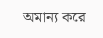অমান্য করে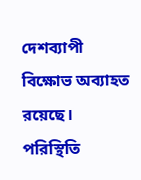দেশব্যাপী বিক্ষোভ অব্যাহত রয়েছে। পরিস্থিতি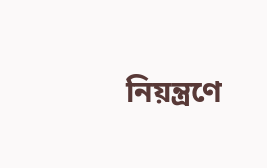নিয়ন্ত্রণে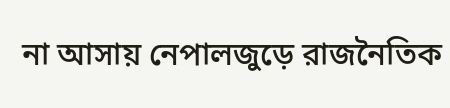না আসায় নেপালজুড়ে রাজনৈতিক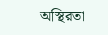অস্থিরতা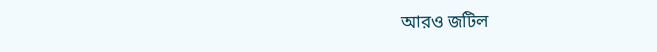আরও জটিল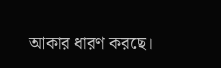আকার ধারণ করছে।